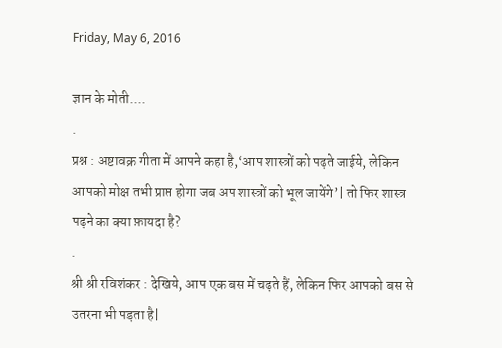Friday, May 6, 2016

ज्ञान के मोती....
.
प्रश्न : अष्टावक्र गीता में आपने कहा है,‘आप शास्त्रों को पढ़ते जाईये, लेकिन आपको मोक्ष तभी प्राप्त होगा जब अप शास्त्रों को भूल जायेंगे’| तो फिर शास्त्र पढ़ने का क्या फ़ायदा है?
.
श्री श्री रविशंकर : देखिये, आप एक बस में चढ़ते हैं, लेकिन फिर आपको बस से उतरना भी पड़ता है|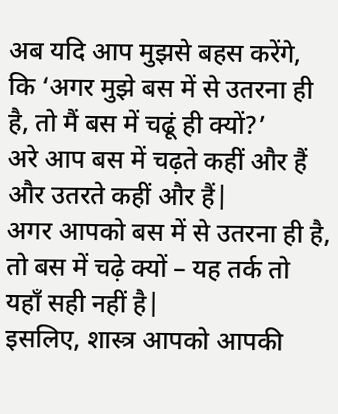अब यदि आप मुझसे बहस करेंगे, कि ‘अगर मुझे बस में से उतरना ही है, तो मैं बस में चढूं ही क्यों?’
अरे आप बस में चढ़ते कहीं और हैं और उतरते कहीं और हैं|
अगर आपको बस में से उतरना ही है, तो बस में चढ़े क्यों – यह तर्क तो यहाँ सही नहीं है|
इसलिए, शास्त्र आपको आपकी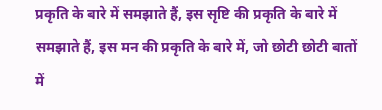प्रकृति के बारे में समझाते हैं, इस सृष्टि की प्रकृति के बारे में समझाते हैं, इस मन की प्रकृति के बारे में, जो छोटी छोटी बातों में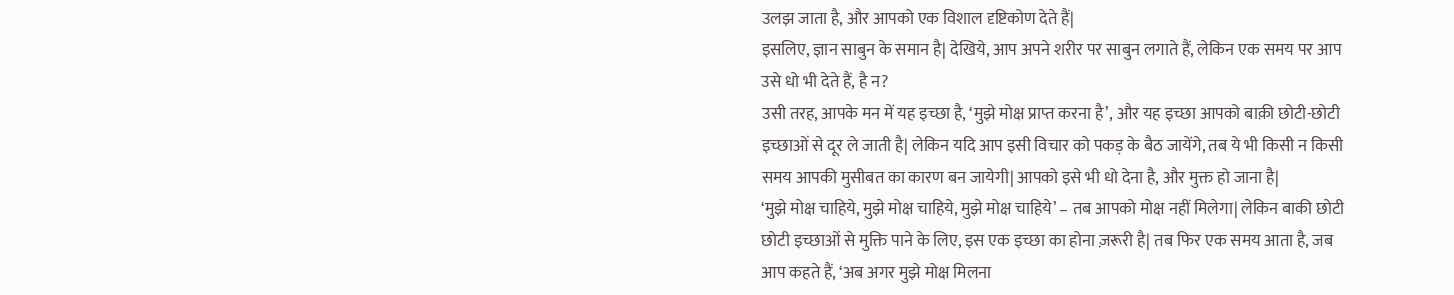उलझ जाता है, और आपको एक विशाल दृष्टिकोण देते हैं|
इसलिए, ज्ञान साबुन के समान है| देखिये, आप अपने शरीर पर साबुन लगाते हैं, लेकिन एक समय पर आप उसे धो भी देते हैं, है न?
उसी तरह, आपके मन में यह इच्छा है, ‘मुझे मोक्ष प्राप्त करना है’, और यह इच्छा आपको बाक़ी छोटी-छोटी इच्छाओं से दूर ले जाती है| लेकिन यदि आप इसी विचार को पकड़ के बैठ जायेंगे, तब ये भी किसी न किसी समय आपकी मुसीबत का कारण बन जायेगी| आपको इसे भी धो देना है, और मुक्त हो जाना है|
‘मुझे मोक्ष चाहिये, मुझे मोक्ष चाहिये, मुझे मोक्ष चाहिये’ – तब आपको मोक्ष नहीं मिलेगा| लेकिन बाकी छोटी छोटी इच्छाओं से मुक्ति पाने के लिए, इस एक इच्छा का होना ज़रूरी है| तब फिर एक समय आता है, जब आप कहते हैं, ‘अब अगर मुझे मोक्ष मिलना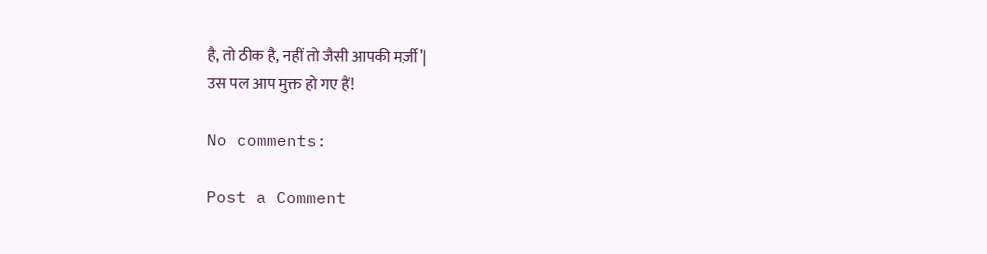है, तो ठीक है, नहीं तो जैसी आपकी मर्ज़ी’|
उस पल आप मुक्त हो गए हैं!

No comments:

Post a Comment